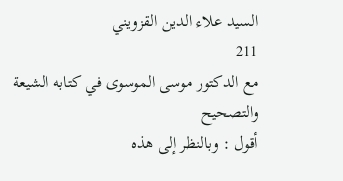السيد علاء الدين القزويني
211
مع الدكتور موسى الموسوى في كتابه الشيعة والتصحيح
أقول : وبالنظر إلى هذه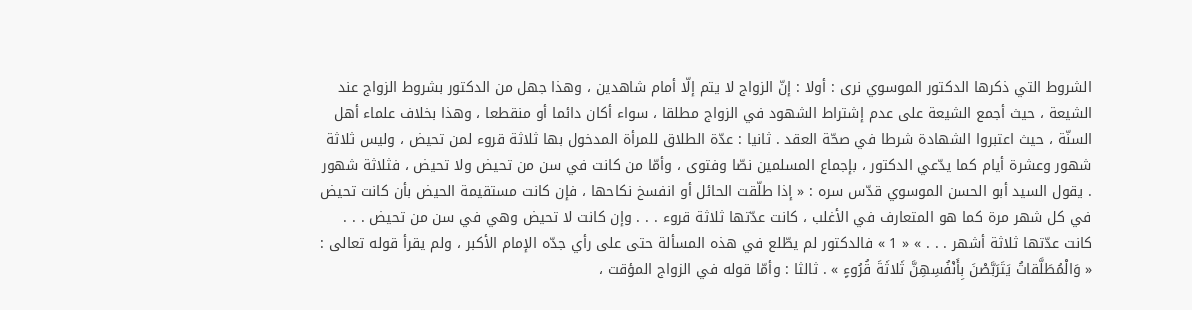الشروط التي ذكرها الدكتور الموسوي نرى : أولا : إنّ الزواج لا يتم إلّا أمام شاهدين ، وهذا جهل من الدكتور بشروط الزواج عند الشيعة ، حيث أجمع الشيعة على عدم إشتراط الشهود في الزواج مطلقا ، سواء أكان دائما أو منقطعا ، وهذا بخلاف علماء أهل السنّة ، حيث اعتبروا الشهادة شرطا في صحّة العقد . ثانيا : عدّة الطلاق للمرأة المدخول بها ثلاثة قروء لمن تحيض ، وليس ثلاثة شهور وعشرة أيام كما يدّعي الدكتور ، بإجماع المسلمين نصّا وفتوى ، وأمّا من كانت في سن من تحيض ولا تحيض ، فثلاثة شهور . يقول السيد أبو الحسن الموسوي قدّس سره : « إذا طلّقت الحائل أو انفسخ نكاحها ، فإن كانت مستقيمة الحيض بأن كانت تحيض في كل شهر مرة كما هو المتعارف في الأغلب ، كانت عدّتها ثلاثة قروء . . . وإن كانت لا تحيض وهي في سن من تحيض . . . كانت عدّتها ثلاثة أشهر . . . » « 1 » فالدكتور لم يطّلع في هذه المسألة حتى على رأي جدّه الإمام الأكبر ، ولم يقرأ قوله تعالى : « وَالْمُطَلَّقاتُ يَتَرَبَّصْنَ بِأَنْفُسِهِنَّ ثَلاثَةَ قُرُوءٍ » . ثالثا : وأمّا قوله في الزواج المؤقت ،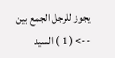يجوز للرجل الجمع بين
--> ( 1 ) السيد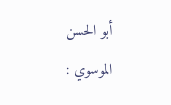أبو الحسن الموسوي :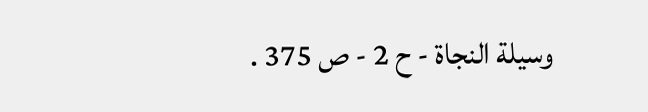وسيلة النجاة - ح 2 - ص 375 .